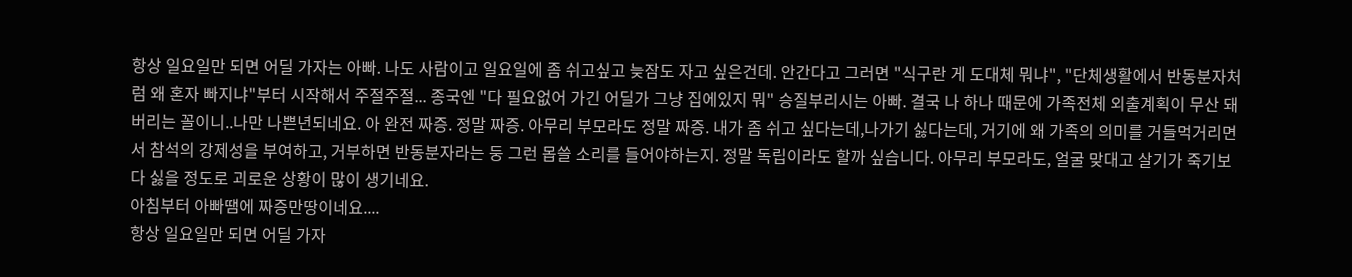항상 일요일만 되면 어딜 가자는 아빠. 나도 사람이고 일요일에 좀 쉬고싶고 늦잠도 자고 싶은건데. 안간다고 그러면 "식구란 게 도대체 뭐냐", "단체생활에서 반동분자처럼 왜 혼자 빠지냐"부터 시작해서 주절주절... 종국엔 "다 필요없어 가긴 어딜가 그냥 집에있지 뭐" 승질부리시는 아빠. 결국 나 하나 때문에 가족전체 외출계획이 무산 돼버리는 꼴이니..나만 나쁜년되네요. 아 완전 짜증. 정말 짜증. 아무리 부모라도 정말 짜증. 내가 좀 쉬고 싶다는데,나가기 싫다는데, 거기에 왜 가족의 의미를 거들먹거리면서 참석의 강제성을 부여하고, 거부하면 반동분자라는 둥 그런 몹쓸 소리를 들어야하는지. 정말 독립이라도 할까 싶습니다. 아무리 부모라도, 얼굴 맞대고 살기가 죽기보다 싫을 정도로 괴로운 상황이 많이 생기네요.
아침부터 아빠땜에 짜증만땅이네요....
항상 일요일만 되면 어딜 가자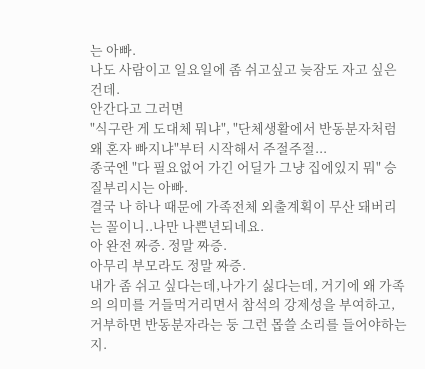는 아빠.
나도 사람이고 일요일에 좀 쉬고싶고 늦잠도 자고 싶은건데.
안간다고 그러면
"식구란 게 도대체 뭐냐", "단체생활에서 반동분자처럼 왜 혼자 빠지냐"부터 시작해서 주절주절...
종국엔 "다 필요없어 가긴 어딜가 그냥 집에있지 뭐" 승질부리시는 아빠.
결국 나 하나 때문에 가족전체 외출계획이 무산 돼버리는 꼴이니..나만 나쁜년되네요.
아 완전 짜증. 정말 짜증.
아무리 부모라도 정말 짜증.
내가 좀 쉬고 싶다는데,나가기 싫다는데, 거기에 왜 가족의 의미를 거들먹거리면서 참석의 강제성을 부여하고, 거부하면 반동분자라는 둥 그런 몹쓸 소리를 들어야하는지.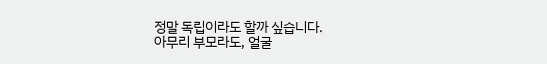정말 독립이라도 할까 싶습니다.
아무리 부모라도, 얼굴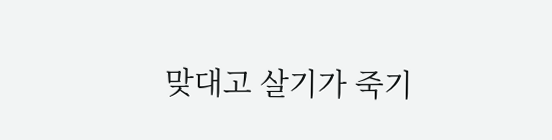맞대고 살기가 죽기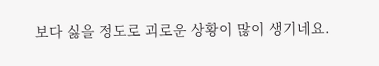보다 싫을 정도로 괴로운 상황이 많이 생기네요.